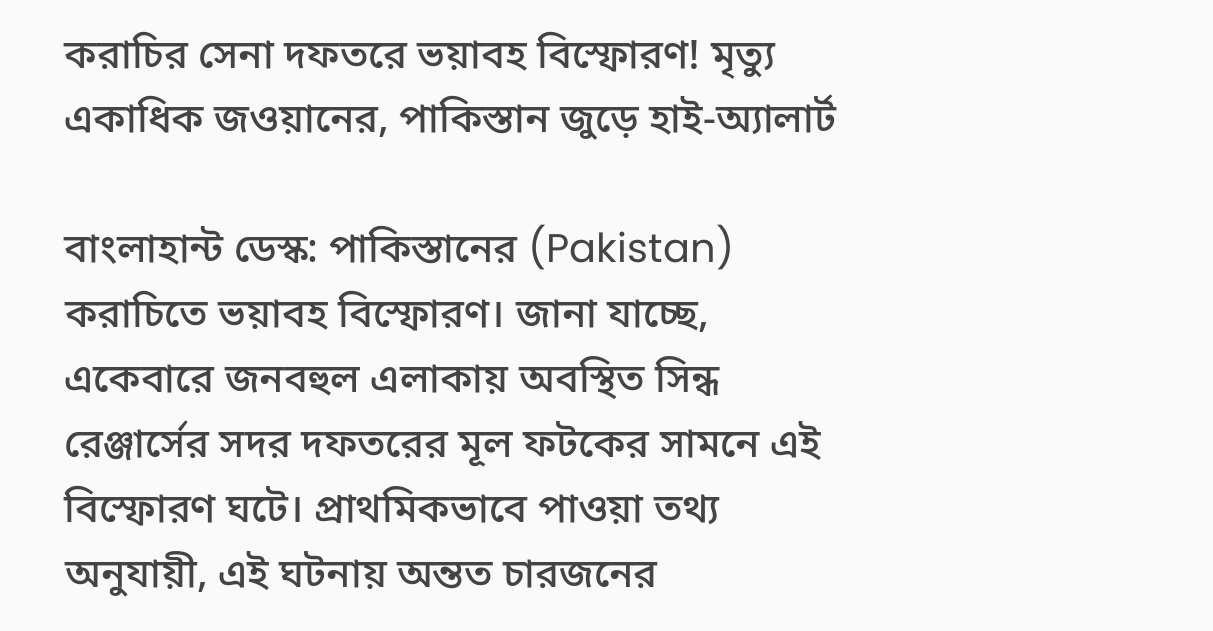করাচির সেনা দফতরে ভয়াবহ বিস্ফোরণ! মৃত্যু একাধিক জওয়ানের, পাকিস্তান জুড়ে হাই-অ্যালার্ট

বাংলাহান্ট ডেস্ক: পাকিস্তানের (Pakistan) করাচিতে ভয়াবহ বিস্ফোরণ। জানা যাচ্ছে, একেবারে জনবহুল এলাকায় অবস্থিত সিন্ধ রেঞ্জার্সের সদর দফতরের মূল ফটকের সামনে এই বিস্ফোরণ ঘটে। প্রাথমিকভাবে পাওয়া তথ্য অনুযায়ী, এই ঘটনায় অন্তত চারজনের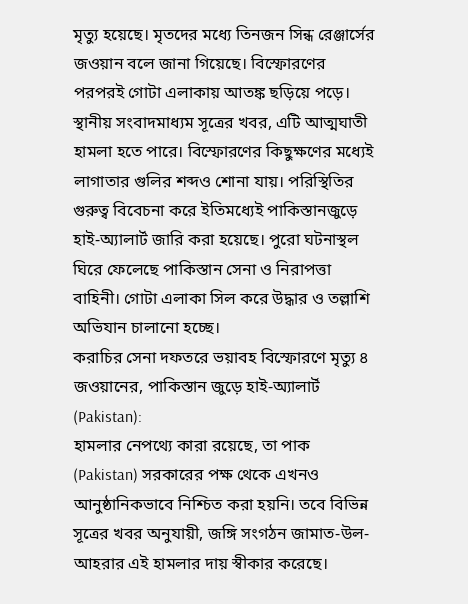মৃত্যু হয়েছে। মৃতদের মধ্যে তিনজন সিন্ধ রেঞ্জার্সের জওয়ান বলে জানা গিয়েছে। বিস্ফোরণের পরপরই গোটা এলাকায় আতঙ্ক ছড়িয়ে পড়ে। স্থানীয় সংবাদমাধ্যম সূত্রের খবর, এটি আত্মঘাতী হামলা হতে পারে। বিস্ফোরণের কিছুক্ষণের মধ্যেই লাগাতার গুলির শব্দও শোনা যায়। পরিস্থিতির গুরুত্ব বিবেচনা করে ইতিমধ্যেই পাকিস্তানজুড়ে হাই-অ্যালার্ট জারি করা হয়েছে। পুরো ঘটনাস্থল ঘিরে ফেলেছে পাকিস্তান সেনা ও নিরাপত্তা বাহিনী। গোটা এলাকা সিল করে উদ্ধার ও তল্লাশি অভিযান চালানো হচ্ছে।
করাচির সেনা দফতরে ভয়াবহ বিস্ফোরণে মৃত্যু ৪ জওয়ানের, পাকিস্তান জুড়ে হাই-অ্যালার্ট (Pakistan):
হামলার নেপথ্যে কারা রয়েছে, তা পাক (Pakistan) সরকারের পক্ষ থেকে এখনও আনুষ্ঠানিকভাবে নিশ্চিত করা হয়নি। তবে বিভিন্ন সূত্রের খবর অনুযায়ী, জঙ্গি সংগঠন জামাত-উল-আহরার এই হামলার দায় স্বীকার করেছে।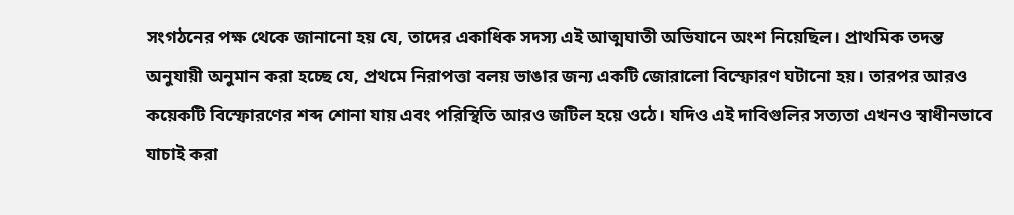সংগঠনের পক্ষ থেকে জানানো হয় যে, তাদের একাধিক সদস্য এই আত্মঘাতী অভিযানে অংশ নিয়েছিল। প্রাথমিক তদন্ত অনুযায়ী অনুমান করা হচ্ছে যে, প্রথমে নিরাপত্তা বলয় ভাঙার জন্য একটি জোরালো বিস্ফোরণ ঘটানো হয়। তারপর আরও কয়েকটি বিস্ফোরণের শব্দ শোনা যায় এবং পরিস্থিতি আরও জটিল হয়ে ওঠে। যদিও এই দাবিগুলির সত্যতা এখনও স্বাধীনভাবে যাচাই করা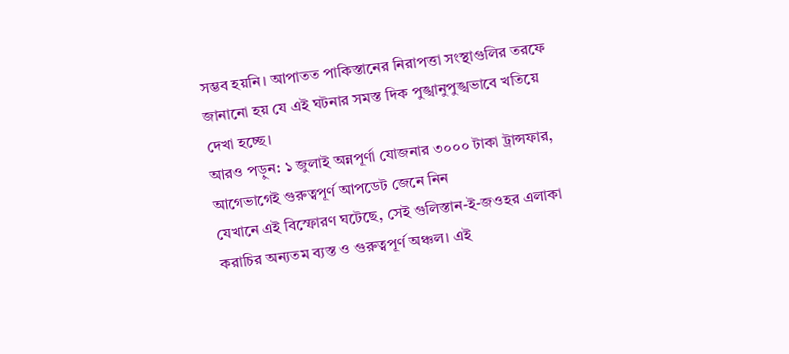সম্ভব হয়নি। আপাতত পাকিস্তানের নিরাপত্তা সংস্থাগুলির তরফে জানানো হয় যে এই ঘটনার সমস্ত দিক পুঙ্খানুপুঙ্খভাবে খতিয়ে দেখা হচ্ছে।
আরও পড়ুন: ১ জুলাই অন্নপূর্ণা যোজনার ৩০০০ টাকা ট্রান্সফার, আগেভাগেই গুরুত্বপূর্ণ আপডেট জেনে নিন
যেখানে এই বিস্ফোরণ ঘটেছে, সেই গুলিস্তান-ই-জওহর এলাকা করাচির অন্যতম ব্যস্ত ও গুরুত্বপূর্ণ অঞ্চল। এই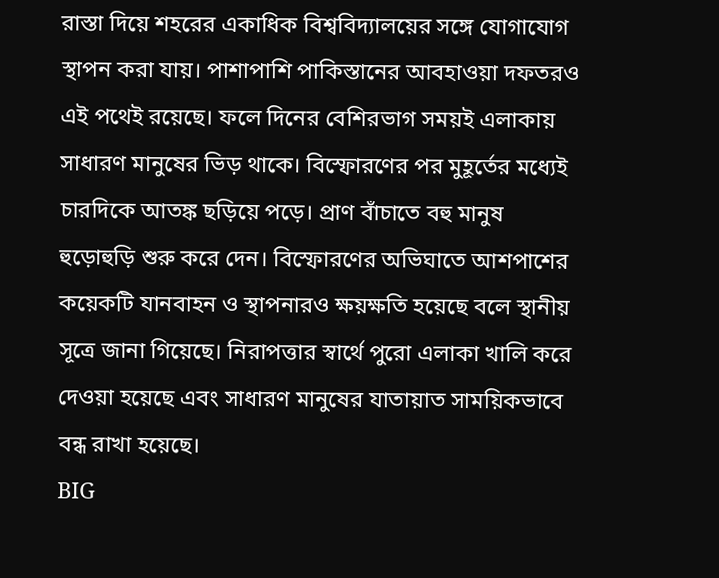রাস্তা দিয়ে শহরের একাধিক বিশ্ববিদ্যালয়ের সঙ্গে যোগাযোগ স্থাপন করা যায়। পাশাপাশি পাকিস্তানের আবহাওয়া দফতরও এই পথেই রয়েছে। ফলে দিনের বেশিরভাগ সময়ই এলাকায় সাধারণ মানুষের ভিড় থাকে। বিস্ফোরণের পর মুহূর্তের মধ্যেই চারদিকে আতঙ্ক ছড়িয়ে পড়ে। প্রাণ বাঁচাতে বহু মানুষ হুড়োহুড়ি শুরু করে দেন। বিস্ফোরণের অভিঘাতে আশপাশের কয়েকটি যানবাহন ও স্থাপনারও ক্ষয়ক্ষতি হয়েছে বলে স্থানীয় সূত্রে জানা গিয়েছে। নিরাপত্তার স্বার্থে পুরো এলাকা খালি করে দেওয়া হয়েছে এবং সাধারণ মানুষের যাতায়াত সাময়িকভাবে বন্ধ রাখা হয়েছে।
BIG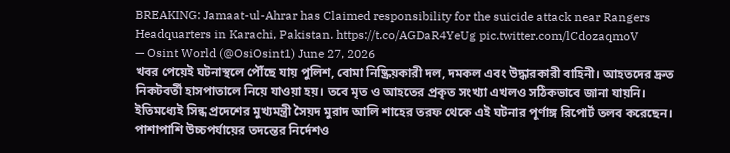BREAKING: Jamaat-ul-Ahrar has Claimed responsibility for the suicide attack near Rangers Headquarters in Karachi, Pakistan. https://t.co/AGDaR4YeUg pic.twitter.com/lCdozaqmoV
— Osint World (@OsiOsint1) June 27, 2026
খবর পেয়েই ঘটনাস্থলে পৌঁছে যায় পুলিশ, বোমা নিষ্ক্রিয়কারী দল, দমকল এবং উদ্ধারকারী বাহিনী। আহতদের দ্রুত নিকটবর্তী হাসপাতালে নিয়ে যাওয়া হয়। তবে মৃত ও আহতের প্রকৃত সংখ্যা এখলও সঠিকভাবে জানা যায়নি। ইতিমধ্যেই সিন্ধ প্রদেশের মুখ্যমন্ত্রী সৈয়দ মুরাদ আলি শাহের তরফ থেকে এই ঘটনার পূর্ণাঙ্গ রিপোর্ট তলব করেছেন। পাশাপাশি উচ্চপর্যায়ের তদন্তের নির্দেশও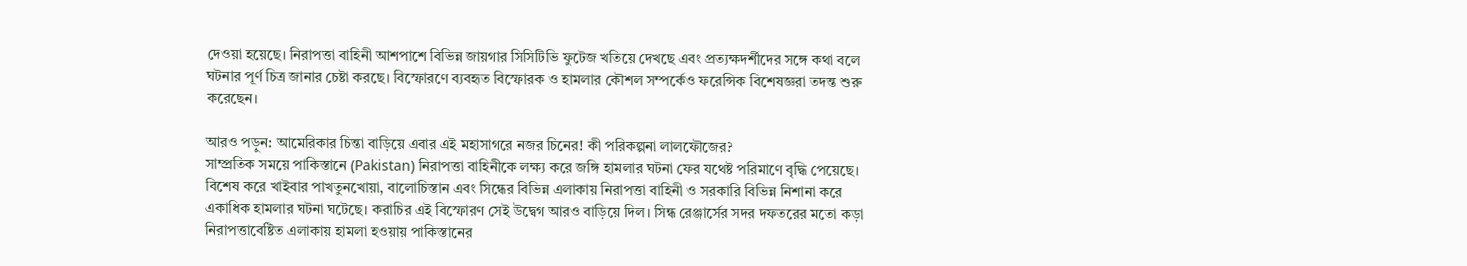দেওয়া হয়েছে। নিরাপত্তা বাহিনী আশপাশে বিভিন্ন জায়গার সিসিটিভি ফুটেজ খতিয়ে দেখছে এবং প্রত্যক্ষদর্শীদের সঙ্গে কথা বলে ঘটনার পূর্ণ চিত্র জানার চেষ্টা করছে। বিস্ফোরণে ব্যবহৃত বিস্ফোরক ও হামলার কৌশল সম্পর্কেও ফরেন্সিক বিশেষজ্ঞরা তদন্ত শুরু করেছেন।

আরও পড়ুন: আমেরিকার চিন্তা বাড়িয়ে এবার এই মহাসাগরে নজর চিনের! কী পরিকল্পনা লালফৌজের?
সাম্প্রতিক সময়ে পাকিস্তানে (Pakistan) নিরাপত্তা বাহিনীকে লক্ষ্য করে জঙ্গি হামলার ঘটনা ফের যথেষ্ট পরিমাণে বৃদ্ধি পেয়েছে। বিশেষ করে খাইবার পাখতুনখোয়া, বালোচিস্তান এবং সিন্ধের বিভিন্ন এলাকায় নিরাপত্তা বাহিনী ও সরকারি বিভিন্ন নিশানা করে একাধিক হামলার ঘটনা ঘটেছে। করাচির এই বিস্ফোরণ সেই উদ্বেগ আরও বাড়িয়ে দিল। সিন্ধ রেঞ্জার্সের সদর দফতরের মতো কড়া নিরাপত্তাবেষ্টিত এলাকায় হামলা হওয়ায় পাকিস্তানের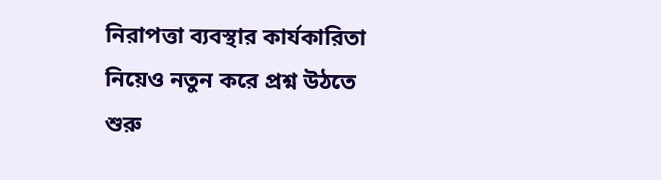নিরাপত্তা ব্যবস্থার কার্যকারিতা নিয়েও নতুন করে প্রশ্ন উঠতে শুরু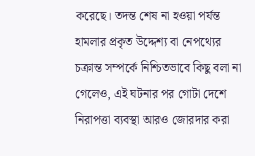করেছে। তদন্ত শেষ না হওয়া পর্যন্ত হামলার প্রকৃত উদ্দেশ্য বা নেপথ্যের চক্রান্ত সম্পর্কে নিশ্চিতভাবে কিছু বলা না গেলেও, এই ঘটনার পর গোটা দেশে নিরাপত্তা ব্যবস্থা আরও জোরদার করা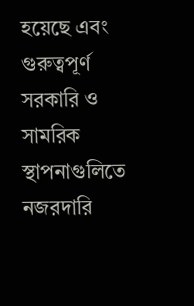হয়েছে এবং গুরুত্বপূর্ণ সরকারি ও সামরিক স্থাপনাগুলিতে নজরদারি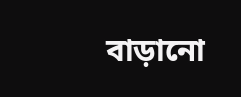বাড়ানো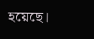হয়েছে।